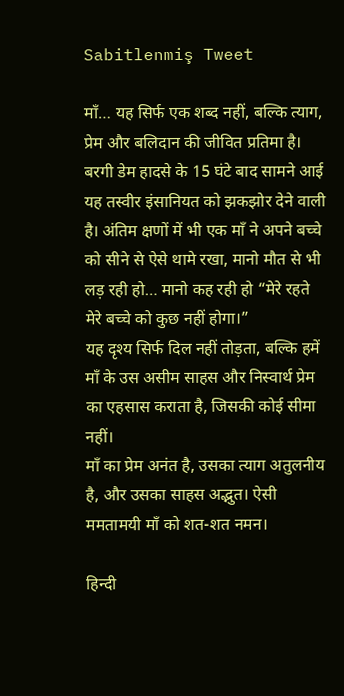Sabitlenmiş Tweet

माँ… यह सिर्फ एक शब्द नहीं, बल्कि त्याग, प्रेम और बलिदान की जीवित प्रतिमा है।
बरगी डेम हादसे के 15 घंटे बाद सामने आई यह तस्वीर इंसानियत को झकझोर देने वाली है। अंतिम क्षणों में भी एक माँ ने अपने बच्चे को सीने से ऐसे थामे रखा, मानो मौत से भी लड़ रही हो… मानो कह रही हो “मेरे रहते मेरे बच्चे को कुछ नहीं होगा।”
यह दृश्य सिर्फ दिल नहीं तोड़ता, बल्कि हमें माँ के उस असीम साहस और निस्वार्थ प्रेम का एहसास कराता है, जिसकी कोई सीमा नहीं।
माँ का प्रेम अनंत है, उसका त्याग अतुलनीय है, और उसका साहस अद्भुत। ऐसी ममतामयी माँ को शत-शत नमन।

हिन्दी